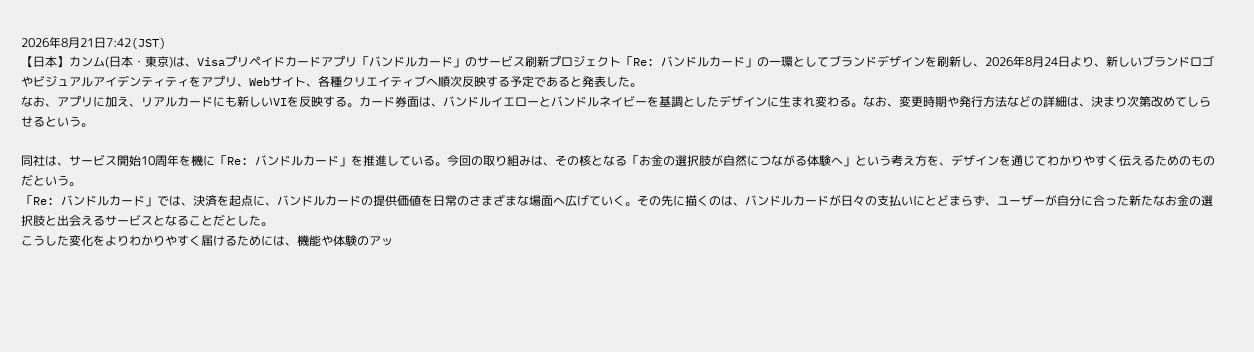2026年8月21日7:42(JST)
【日本】カンム(日本・東京)は、Visaプリペイドカードアプリ「バンドルカード」のサービス刷新プロジェクト「Re: バンドルカード」の一環としてブランドデザインを刷新し、2026年8月24日より、新しいブランドロゴやビジュアルアイデンティティをアプリ、Webサイト、各種クリエイティブへ順次反映する予定であると発表した。
なお、アプリに加え、リアルカードにも新しいVIを反映する。カード券面は、バンドルイエローとバンドルネイビーを基調としたデザインに生まれ変わる。なお、変更時期や発行方法などの詳細は、決まり次第改めてしらせるという。

同社は、サービス開始10周年を機に「Re: バンドルカード」を推進している。今回の取り組みは、その核となる「お金の選択肢が自然につながる体験へ」という考え方を、デザインを通じてわかりやすく伝えるためのものだという。
「Re: バンドルカード」では、決済を起点に、バンドルカードの提供価値を日常のさまざまな場面へ広げていく。その先に描くのは、バンドルカードが日々の支払いにとどまらず、ユーザーが自分に合った新たなお金の選択肢と出会えるサービスとなることだとした。
こうした変化をよりわかりやすく届けるためには、機能や体験のアッ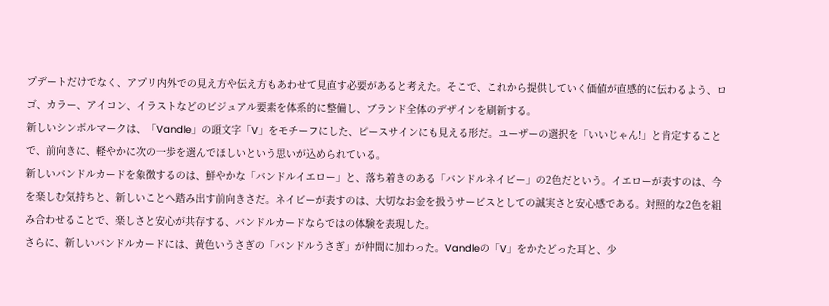プデートだけでなく、アプリ内外での見え方や伝え方もあわせて見直す必要があると考えた。そこで、これから提供していく価値が直感的に伝わるよう、ロゴ、カラー、アイコン、イラストなどのビジュアル要素を体系的に整備し、ブランド全体のデザインを刷新する。
新しいシンボルマークは、「Vandle」の頭文字「V」をモチーフにした、ピースサインにも見える形だ。ユーザーの選択を「いいじゃん!」と肯定することで、前向きに、軽やかに次の一歩を選んでほしいという思いが込められている。
新しいバンドルカードを象徴するのは、鮮やかな「バンドルイエロー」と、落ち着きのある「バンドルネイビー」の2色だという。イエローが表すのは、今を楽しむ気持ちと、新しいことへ踏み出す前向きさだ。ネイビーが表すのは、大切なお金を扱うサービスとしての誠実さと安心感である。対照的な2色を組み合わせることで、楽しさと安心が共存する、バンドルカードならではの体験を表現した。
さらに、新しいバンドルカードには、黄色いうさぎの「バンドルうさぎ」が仲間に加わった。Vandleの「V」をかたどった耳と、少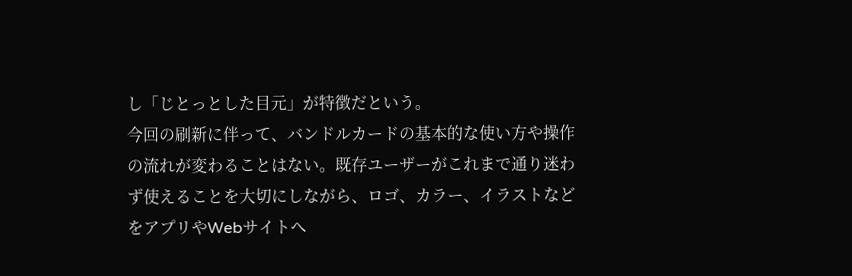し「じとっとした目元」が特徴だという。
今回の刷新に伴って、バンドルカードの基本的な使い方や操作の流れが変わることはない。既存ユーザーがこれまで通り迷わず使えることを大切にしながら、ロゴ、カラー、イラストなどをアプリやWebサイトへ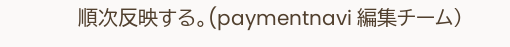順次反映する。(paymentnavi 編集チーム)